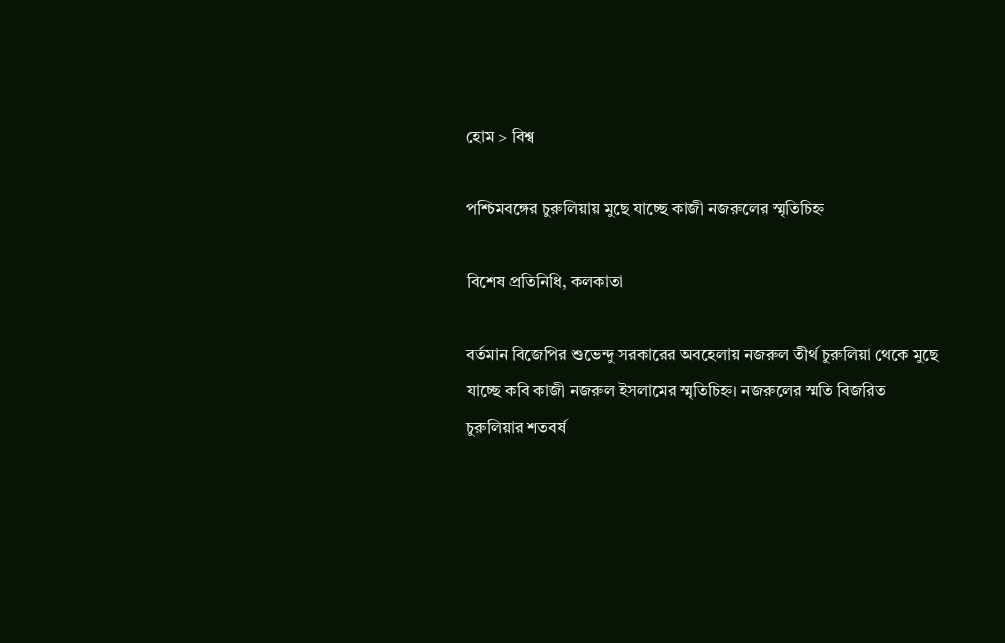হোম > বিশ্ব

পশ্চিমবঙ্গের চুরুলিয়ায় মুছে যাচ্ছে কাজী নজরুলের স্মৃতিচিহ্ন

বিশেষ প্রতিনিধি, কলকাতা

বর্তমান বিজেপির শুভেন্দু সরকারের অবহেলায় নজরুল তীর্থ চুরুলিয়া থেকে মুছে যাচ্ছে কবি কাজী নজরুল ইসলামের স্মৃতিচিহ্ন। নজরুলের স্মতি বিজরিত চুরুলিয়ার শতবর্ষ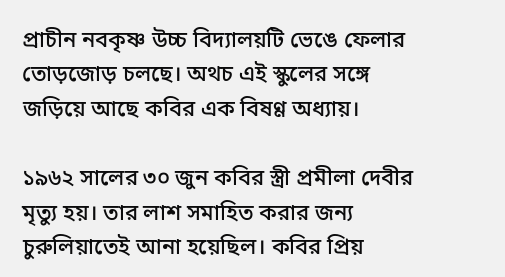প্রাচীন নবকৃষ্ণ উচ্চ বিদ্যালয়টি ভেঙে ফেলার তোড়জোড় চলছে। অথচ এই স্কুলের সঙ্গে জড়িয়ে আছে কবির এক বিষণ্ণ অধ্যায়।

১৯৬২ সালের ৩০ জুন কবির স্ত্রী প্রমীলা দেবীর মৃত্যু হয়। তার লাশ সমাহিত করার জন্য চুরুলিয়াতেই আনা হয়েছিল। কবির প্রিয়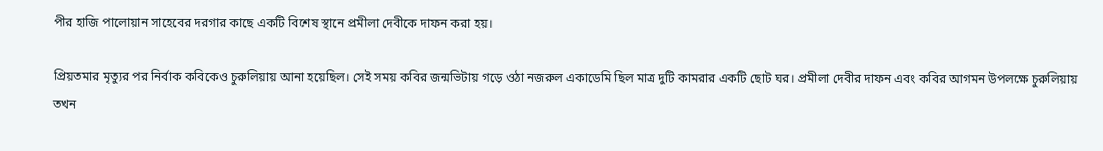পীর হাজি পালোয়ান সাহেবের দরগার কাছে একটি বিশেষ স্থানে প্রমীলা দেবীকে দাফন করা হয়।

প্রিয়তমার মৃত্যুর পর নির্বাক কবিকেও চুরুলিয়ায় আনা হয়েছিল। সেই সময় কবির জন্মভিটায় গড়ে ওঠা নজরুল একাডেমি ছিল মাত্র দুটি কামরার একটি ছোট ঘর। প্রমীলা দেবীর দাফন এবং কবির আগমন উপলক্ষে চুরুলিয়ায় তখন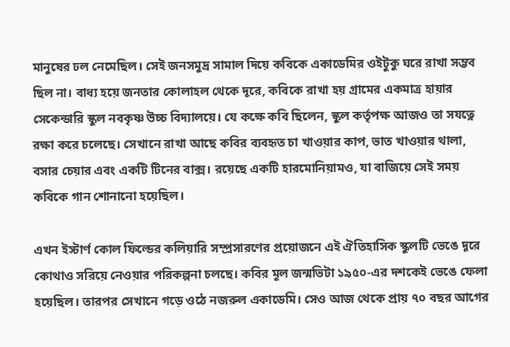মানুষের ঢল নেমেছিল। সেই জনসমুদ্র সামাল দিয়ে কবিকে একাডেমির ওইটুকু ঘরে রাখা সম্ভব ছিল না। বাধ্য হয়ে জনতার কোলাহল থেকে দূরে, কবিকে রাখা হয় গ্রামের একমাত্র হায়ার সেকেন্ডারি স্কুল নবকৃষ্ণ উচ্চ বিদ্যালয়ে। যে কক্ষে কবি ছিলেন, স্কুল কর্তৃপক্ষ আজও তা সযত্নে রক্ষা করে চলেছে। সেখানে রাখা আছে কবির ব্যবহৃত চা খাওয়ার কাপ, ভাত খাওয়ার থালা, বসার চেয়ার এবং একটি টিনের বাক্স। রয়েছে একটি হারমোনিয়ামও, যা বাজিয়ে সেই সময় কবিকে গান শোনানো হয়েছিল।

এখন ইস্টার্ণ কোল ফিল্ডের কলিয়ারি সম্প্রসারণের প্রয়োজনে এই ঐতিহাসিক স্কুলটি ভেঙে দূরে কোথাও সরিয়ে নেওয়ার পরিকল্পনা চলছে। কবির মূল জন্মভিটা ১৯৫০-এর দশকেই ভেঙে ফেলা হয়েছিল। তারপর সেখানে গড়ে ওঠে নজরুল একাডেমি। সেও আজ থেকে প্রায় ৭০ বছর আগের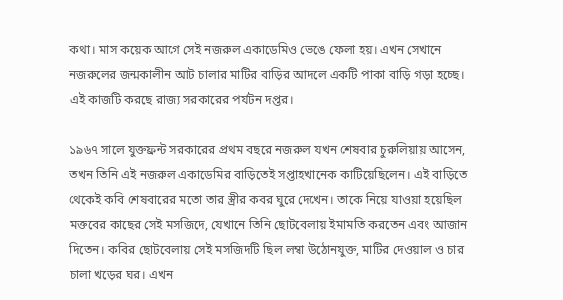কথা। মাস কয়েক আগে সেই নজরুল একাডেমিও ভেঙে ফেলা হয়। এখন সেখানে নজরুলের জন্মকালীন আট চালার মাটির বাড়ির আদলে একটি পাকা বাড়ি গড়া হচ্ছে। এই কাজটি করছে রাজ্য সরকারের পর্যটন দপ্তর।

১৯৬৭ সালে যুক্তফ্রন্ট সরকারের প্রথম বছরে নজরুল যখন শেষবার চুরুলিয়ায় আসেন, তখন তিনি এই নজরুল একাডেমির বাড়িতেই সপ্তাহখানেক কাটিয়েছিলেন। এই বাড়িতে থেকেই কবি শেষবারের মতো তার স্ত্রীর কবর ঘুরে দেখেন। তাকে নিয়ে যাওয়া হয়েছিল মক্তবের কাছের সেই মসজিদে, যেখানে তিনি ছোটবেলায় ইমামতি করতেন এবং আজান দিতেন। কবির ছোটবেলায় সেই মসজিদটি ছিল লম্বা উঠোনযুক্ত, মাটির দেওয়াল ও চার চালা খড়ের ঘর। এখন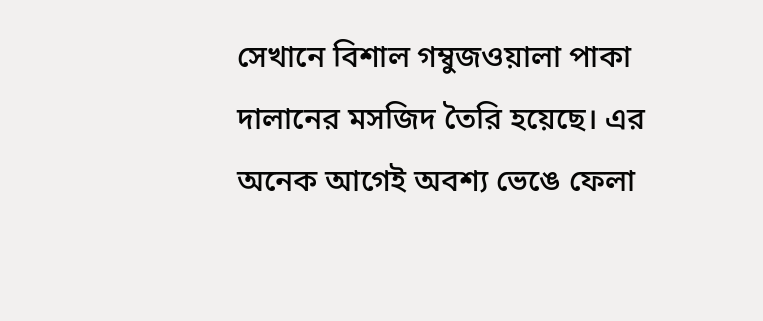সেখানে বিশাল গম্বুজওয়ালা পাকা দালানের মসজিদ তৈরি হয়েছে। এর অনেক আগেই অবশ্য ভেঙে ফেলা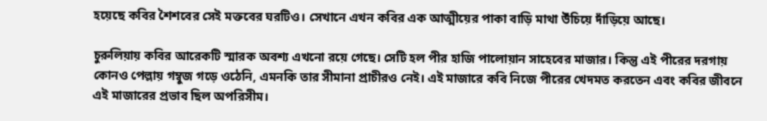হয়েছে কবির শৈশবের সেই মক্তবের ঘরটিও। সেখানে এখন কবির এক আত্মীয়ের পাকা বাড়ি মাথা উঁচিয়ে দাঁড়িয়ে আছে।

চুরুলিয়ায় কবির আরেকটি স্মারক অবশ্য এখনো রয়ে গেছে। সেটি হল পীর হাজি পালোয়ান সাহেবের মাজার। কিন্তু এই পীরের দরগায় কোনও পেল্লায় গম্বুজ গড়ে ওঠেনি, এমনকি তার সীমানা প্রাচীরও নেই। এই মাজারে কবি নিজে পীরের খেদমত করতেন এবং কবির জীবনে এই মাজারের প্রভাব ছিল অপরিসীম।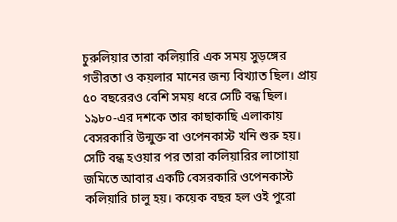চুরুলিয়ার তারা কলিয়ারি এক সময় সুড়ঙ্গের গভীরতা ও কয়লার মানের জন্য বিখ্যাত ছিল। প্রায় ৫০ বছরেরও বেশি সময় ধরে সেটি বন্ধ ছিল। ১৯৮০-এর দশকে তার কাছাকাছি এলাকায় বেসরকারি উন্মুক্ত বা ওপেনকাস্ট খনি শুরু হয়। সেটি বন্ধ হওয়ার পর তারা কলিয়ারির লাগোয়া জমিতে আবার একটি বেসরকারি ওপেনকাস্ট কলিয়ারি চালু হয়। কয়েক বছর হল ওই পুরো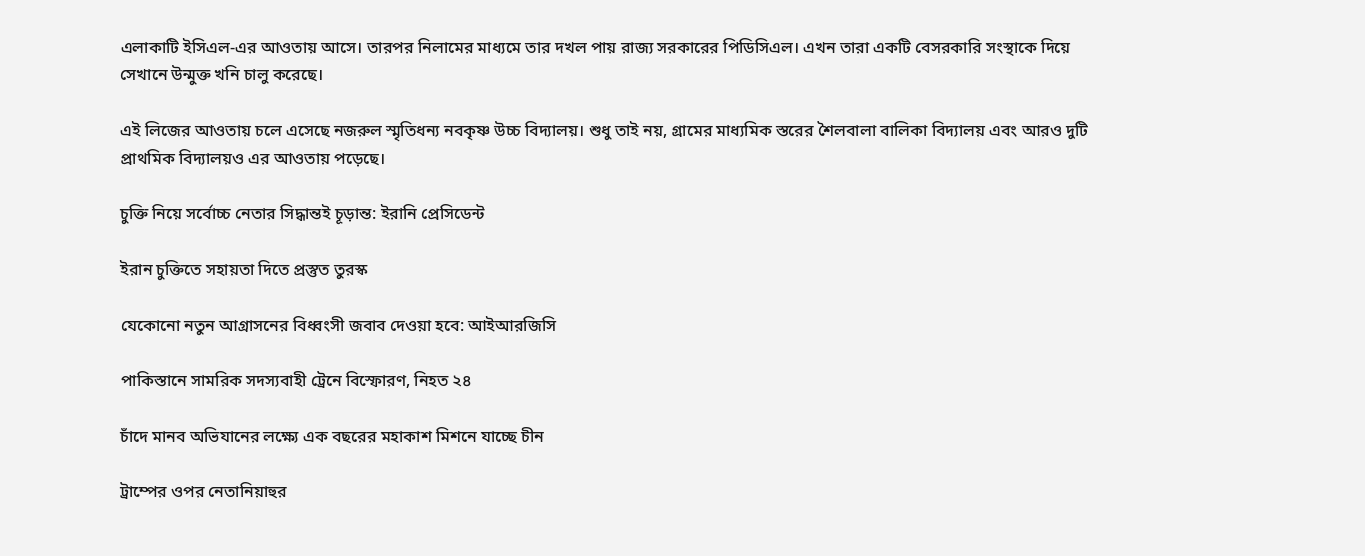এলাকাটি ইসিএল-এর আওতায় আসে। তারপর নিলামের মাধ্যমে তার দখল পায় রাজ্য সরকারের পিডিসিএল। এখন তারা একটি বেসরকারি সংস্থাকে দিয়ে সেখানে উন্মুক্ত খনি চালু করেছে।

এই লিজের আওতায় চলে এসেছে নজরুল স্মৃতিধন্য নবকৃষ্ণ উচ্চ বিদ্যালয়। শুধু তাই নয়, গ্রামের মাধ্যমিক স্তরের শৈলবালা বালিকা বিদ্যালয় এবং আরও দুটি প্রাথমিক বিদ্যালয়ও এর আওতায় পড়েছে।

চুক্তি নিয়ে সর্বোচ্চ নেতার সিদ্ধান্তই চূড়ান্ত: ইরানি প্রেসিডেন্ট

ইরান চুক্তিতে সহায়তা দিতে প্রস্তুত তুরস্ক

যেকোনো নতুন আগ্রাসনের বিধ্বংসী জবাব দেওয়া হবে: আইআরজিসি

পাকিস্তানে সামরিক সদস্যবাহী ট্রেনে বিস্ফোরণ, নিহত ২৪

চাঁদে মানব অভিযানের লক্ষ্যে এক বছরের মহাকাশ মিশনে যাচ্ছে চীন

ট্রাম্পের ওপর নেতানিয়াহুর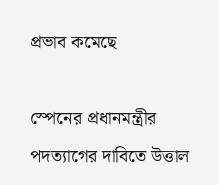প্রভাব কমেছে

স্পেনের প্রধানমন্ত্রীর পদত্যাগের দাবিতে উত্তাল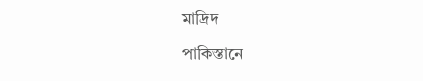মাদ্রিদ

পাকিস্তানে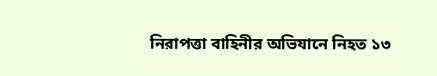নিরাপত্তা বাহিনীর অভিযানে নিহত ১৩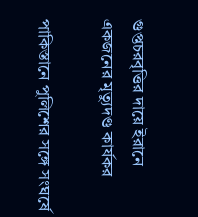গুপ্তচরবৃত্তির দায়ে ইরানে একজনের মৃত্যুদণ্ড কার্যকর

পাকিস্তানে পুলিশের সঙ্গে সংঘর্ষে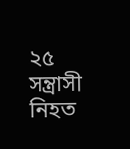২৫ সন্ত্রাসী নিহত